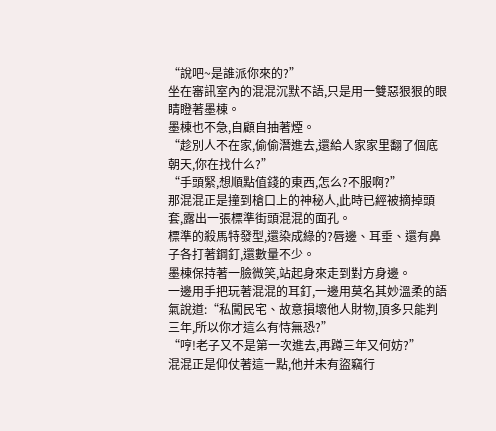“說吧~是誰派你來的?”
坐在審訊室內的混混沉默不語,只是用一雙惡狠狠的眼睛瞪著墨棟。
墨棟也不急,自顧自抽著煙。
“趁別人不在家,偷偷潛進去,還給人家家里翻了個底朝天,你在找什么?”
“手頭緊,想順點值錢的東西,怎么?不服啊?”
那混混正是撞到槍口上的神秘人,此時已經被摘掉頭套,露出一張標準街頭混混的面孔。
標準的殺馬特發型,還染成綠的?唇邊、耳垂、還有鼻子各打著鋼釘,還數量不少。
墨棟保持著一臉微笑,站起身來走到對方身邊。
一邊用手把玩著混混的耳釘,一邊用莫名其妙溫柔的語氣說道:“私闖民宅、故意損壞他人財物,頂多只能判三年,所以你才這么有恃無恐?”
“哼!老子又不是第一次進去,再蹲三年又何妨?”
混混正是仰仗著這一點,他并未有盜竊行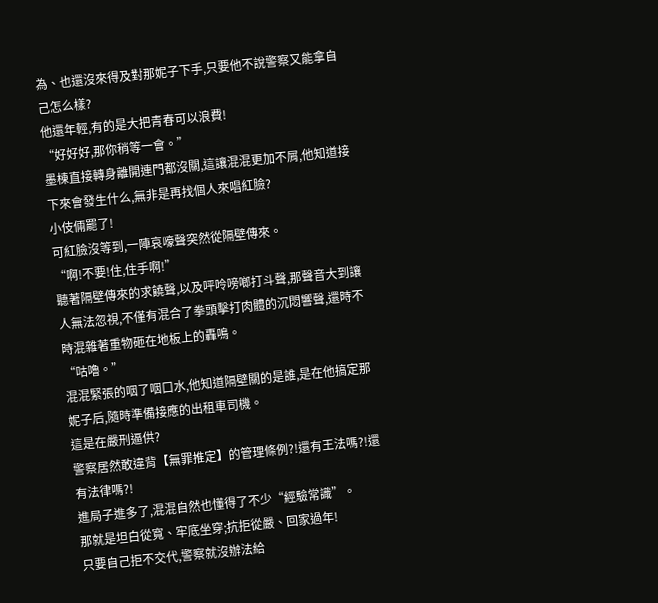為、也還沒來得及對那妮子下手,只要他不說警察又能拿自己怎么樣?
他還年輕,有的是大把青春可以浪費!
“好好好,那你稍等一會。”
墨棟直接轉身離開連門都沒關,這讓混混更加不屑,他知道接下來會發生什么,無非是再找個人來唱紅臉?
小伎倆罷了!
可紅臉沒等到,一陣哀嚎聲突然從隔壁傳來。
“啊!不要!住,住手啊!”
聽著隔壁傳來的求饒聲,以及呯呤嗙啷打斗聲,那聲音大到讓人無法忽視,不僅有混合了拳頭擊打肉體的沉悶響聲,還時不時混雜著重物砸在地板上的轟鳴。
“咕嚕。”
混混緊張的咽了咽口水,他知道隔壁關的是誰,是在他搞定那妮子后,隨時準備接應的出租車司機。
這是在嚴刑逼供?
警察居然敢違背【無罪推定】的管理條例?!還有王法嗎?!還有法律嗎?!
進局子進多了,混混自然也懂得了不少“經驗常識”。
那就是坦白從寬、牢底坐穿;抗拒從嚴、回家過年!
只要自己拒不交代,警察就沒辦法給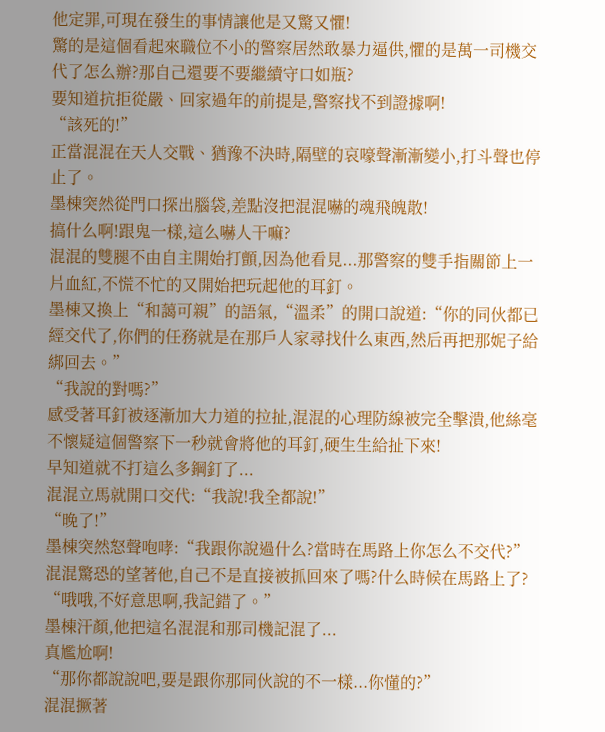他定罪,可現在發生的事情讓他是又驚又懼!
驚的是這個看起來職位不小的警察居然敢暴力逼供,懼的是萬一司機交代了怎么辦?那自己還要不要繼續守口如瓶?
要知道抗拒從嚴、回家過年的前提是,警察找不到證據啊!
“該死的!”
正當混混在天人交戰、猶豫不決時,隔壁的哀嚎聲漸漸變小,打斗聲也停止了。
墨棟突然從門口探出腦袋,差點沒把混混嚇的魂飛魄散!
搞什么啊!跟鬼一樣,這么嚇人干嘛?
混混的雙腿不由自主開始打顫,因為他看見...那警察的雙手指關節上一片血紅,不慌不忙的又開始把玩起他的耳釘。
墨棟又換上“和藹可親”的語氣,“溫柔”的開口說道:“你的同伙都已經交代了,你們的任務就是在那戶人家尋找什么東西,然后再把那妮子給綁回去。”
“我說的對嗎?”
感受著耳釘被逐漸加大力道的拉扯,混混的心理防線被完全擊潰,他絲毫不懷疑這個警察下一秒就會將他的耳釘,硬生生給扯下來!
早知道就不打這么多鋼釘了...
混混立馬就開口交代:“我說!我全都說!”
“晚了!”
墨棟突然怒聲咆哮:“我跟你說過什么?當時在馬路上你怎么不交代?”
混混驚恐的望著他,自己不是直接被抓回來了嗎?什么時候在馬路上了?
“哦哦,不好意思啊,我記錯了。”
墨棟汗顏,他把這名混混和那司機記混了...
真尷尬啊!
“那你都說說吧,要是跟你那同伙說的不一樣...你懂的?”
混混撅著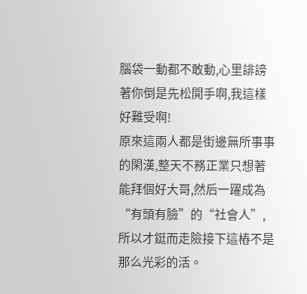腦袋一動都不敢動,心里誹謗著你倒是先松開手啊,我這樣好難受啊!
原來這兩人都是街邊無所事事的閑漢,整天不務正業只想著能拜個好大哥,然后一躍成為“有頭有臉”的“社會人”,所以才鋌而走險接下這樁不是那么光彩的活。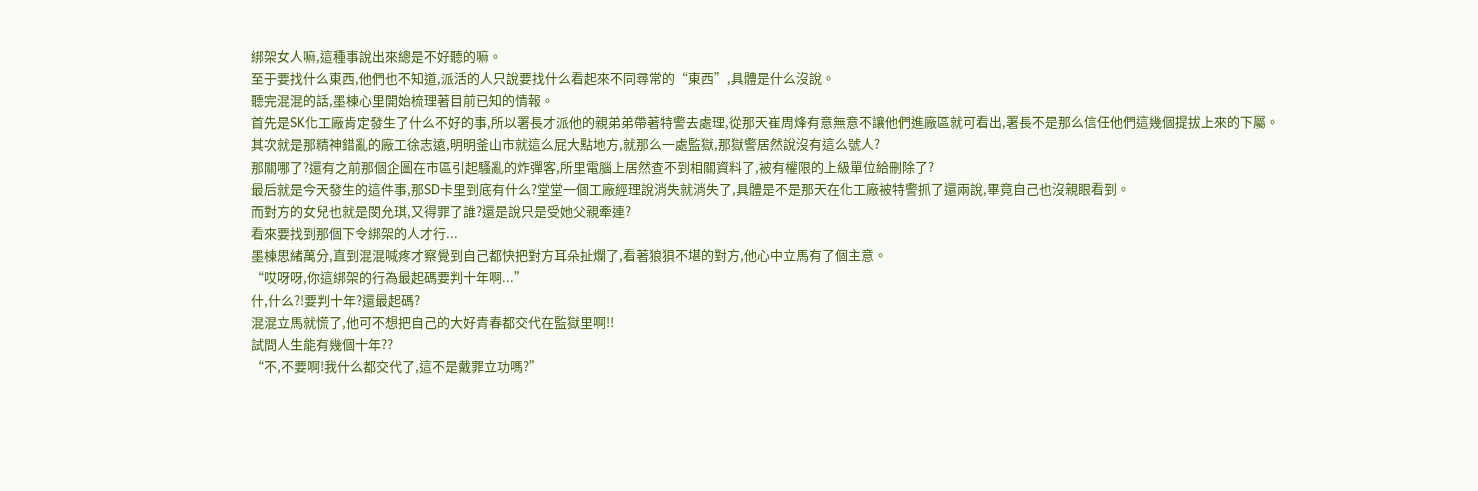綁架女人嘛,這種事說出來總是不好聽的嘛。
至于要找什么東西,他們也不知道,派活的人只說要找什么看起來不同尋常的“東西”,具體是什么沒說。
聽完混混的話,墨棟心里開始梳理著目前已知的情報。
首先是SK化工廠肯定發生了什么不好的事,所以署長才派他的親弟弟帶著特警去處理,從那天崔周烽有意無意不讓他們進廠區就可看出,署長不是那么信任他們這幾個提拔上來的下屬。
其次就是那精神錯亂的廠工徐志遠,明明釜山市就這么屁大點地方,就那么一處監獄,那獄警居然說沒有這么號人?
那關哪了?還有之前那個企圖在市區引起騷亂的炸彈客,所里電腦上居然查不到相關資料了,被有權限的上級單位給刪除了?
最后就是今天發生的這件事,那SD卡里到底有什么?堂堂一個工廠經理說消失就消失了,具體是不是那天在化工廠被特警抓了還兩說,畢竟自己也沒親眼看到。
而對方的女兒也就是閔允琪,又得罪了誰?還是說只是受她父親牽連?
看來要找到那個下令綁架的人才行...
墨棟思緒萬分,直到混混喊疼才察覺到自己都快把對方耳朵扯爛了,看著狼狽不堪的對方,他心中立馬有了個主意。
“哎呀呀,你這綁架的行為最起碼要判十年啊...”
什,什么?!要判十年?還最起碼?
混混立馬就慌了,他可不想把自己的大好青春都交代在監獄里啊!!
試問人生能有幾個十年??
“不,不要啊!我什么都交代了,這不是戴罪立功嗎?”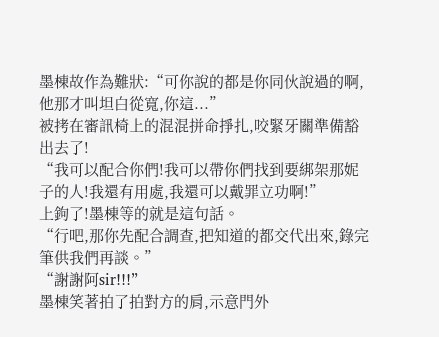墨棟故作為難狀:“可你說的都是你同伙說過的啊,他那才叫坦白從寬,你這...”
被拷在審訊椅上的混混拼命掙扎,咬緊牙關準備豁出去了!
“我可以配合你們!我可以帶你們找到要綁架那妮子的人!我還有用處,我還可以戴罪立功啊!”
上鉤了!墨棟等的就是這句話。
“行吧,那你先配合調查,把知道的都交代出來,錄完筆供我們再談。”
“謝謝阿sir!!!”
墨棟笑著拍了拍對方的肩,示意門外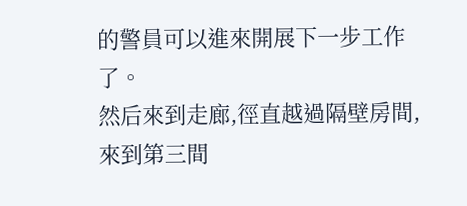的警員可以進來開展下一步工作了。
然后來到走廊,徑直越過隔壁房間,來到第三間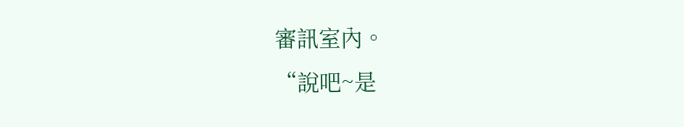審訊室內。
“說吧~是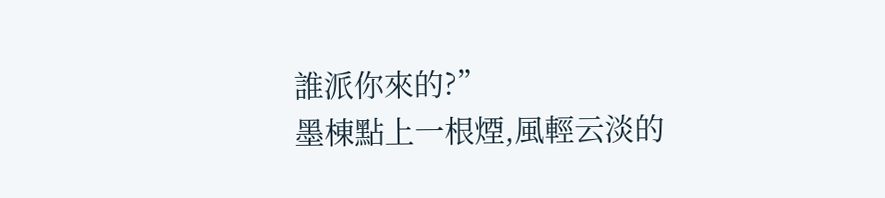誰派你來的?”
墨棟點上一根煙,風輕云淡的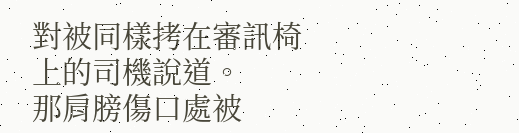對被同樣拷在審訊椅上的司機說道。
那肩膀傷口處被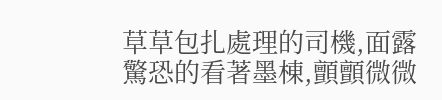草草包扎處理的司機,面露驚恐的看著墨棟,顫顫微微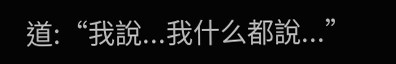道:“我說...我什么都說...”